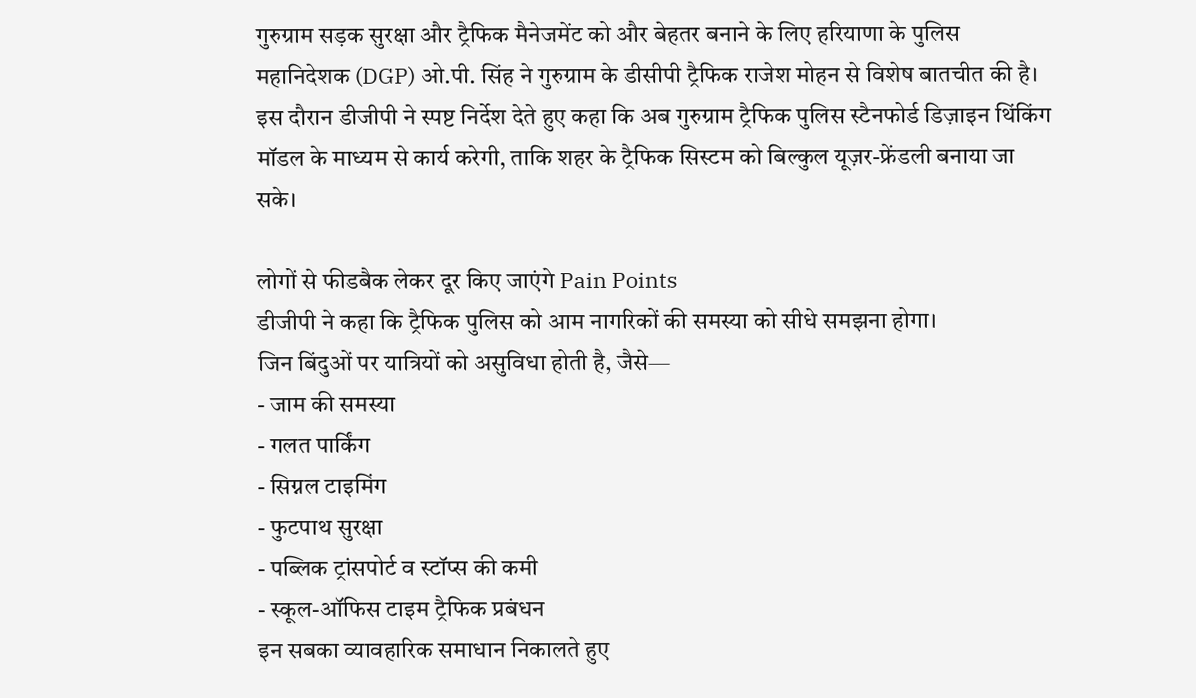गुरुग्राम सड़क सुरक्षा और ट्रैफिक मैनेजमेंट को और बेहतर बनाने के लिए हरियाणा के पुलिस महानिदेशक (DGP) ओ.पी. सिंह ने गुरुग्राम के डीसीपी ट्रैफिक राजेश मोहन से विशेष बातचीत की है। इस दौरान डीजीपी ने स्पष्ट निर्देश देते हुए कहा कि अब गुरुग्राम ट्रैफिक पुलिस स्टैनफोर्ड डिज़ाइन थिंकिंग मॉडल के माध्यम से कार्य करेगी, ताकि शहर के ट्रैफिक सिस्टम को बिल्कुल यूज़र-फ्रेंडली बनाया जा सके।

लोगों से फीडबैक लेकर दूर किए जाएंगे Pain Points
डीजीपी ने कहा कि ट्रैफिक पुलिस को आम नागरिकों की समस्या को सीधे समझना होगा।
जिन बिंदुओं पर यात्रियों को असुविधा होती है, जैसे—
- जाम की समस्या
- गलत पार्किंग
- सिग्नल टाइमिंग
- फुटपाथ सुरक्षा
- पब्लिक ट्रांसपोर्ट व स्टॉप्स की कमी
- स्कूल-ऑफिस टाइम ट्रैफिक प्रबंधन
इन सबका व्यावहारिक समाधान निकालते हुए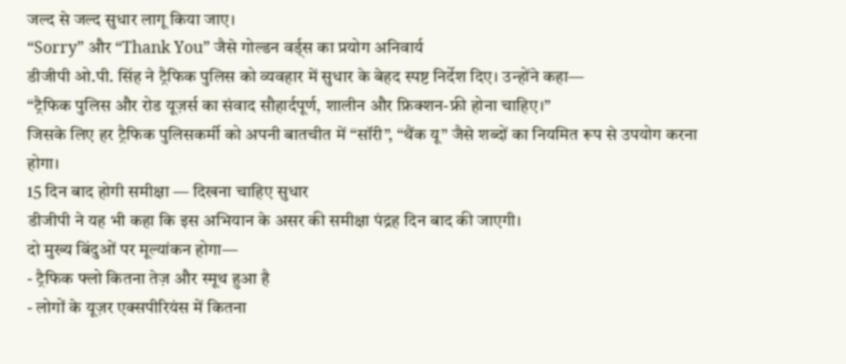जल्द से जल्द सुधार लागू किया जाए।
“Sorry” और “Thank You” जैसे गोल्डन वर्ड्स का प्रयोग अनिवार्य
डीजीपी ओ.पी. सिंह ने ट्रैफिक पुलिस को व्यवहार में सुधार के बेहद स्पष्ट निर्देश दिए। उन्होंने कहा—
“ट्रैफिक पुलिस और रोड यूज़र्स का संवाद सौहार्दपूर्ण, शालीन और फ्रिक्शन-फ्री होना चाहिए।”
जिसके लिए हर ट्रैफिक पुलिसकर्मी को अपनी बातचीत में “सॉरी”, “थैंक यू” जैसे शब्दों का नियमित रूप से उपयोग करना होगा।
15 दिन बाद होगी समीक्षा — दिखना चाहिए सुधार
डीजीपी ने यह भी कहा कि इस अभियान के असर की समीक्षा पंद्रह दिन बाद की जाएगी।
दो मुख्य बिंदुओं पर मूल्यांकन होगा—
- ट्रैफिक फ्लो कितना तेज़ और स्मूथ हुआ है
- लोगों के यूज़र एक्सपीरियंस में कितना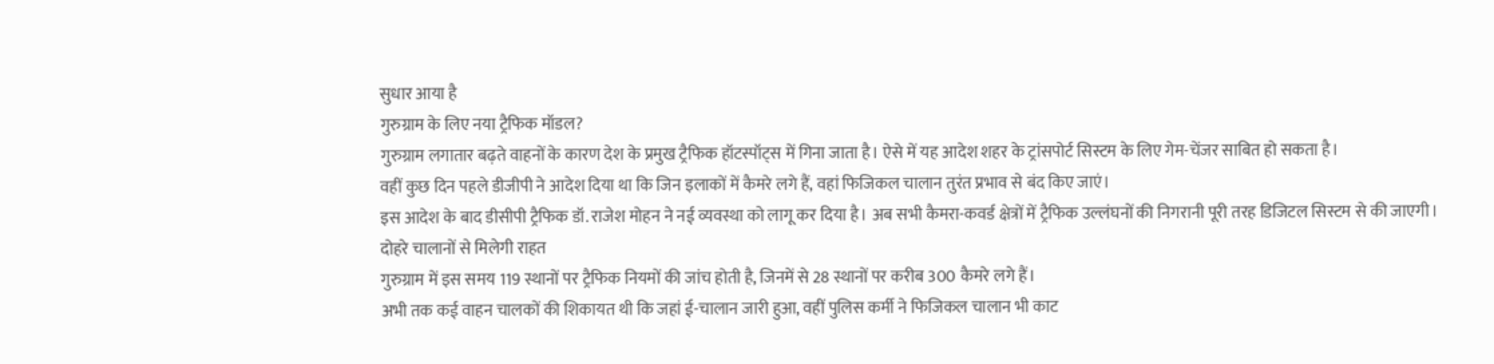सुधार आया है
गुरुग्राम के लिए नया ट्रैफिक मॉडल?
गुरुग्राम लगातार बढ़ते वाहनों के कारण देश के प्रमुख ट्रैफिक हॉटस्पॉट्स में गिना जाता है। ऐसे में यह आदेश शहर के ट्रांसपोर्ट सिस्टम के लिए गेम-चेंजर साबित हो सकता है।
वहीं कुछ दिन पहले डीजीपी ने आदेश दिया था कि जिन इलाकों में कैमरे लगे हैं, वहां फिजिकल चालान तुरंत प्रभाव से बंद किए जाएं।
इस आदेश के बाद डीसीपी ट्रैफिक डॉ. राजेश मोहन ने नई व्यवस्था को लागू कर दिया है। अब सभी कैमरा-कवर्ड क्षेत्रों में ट्रैफिक उल्लंघनों की निगरानी पूरी तरह डिजिटल सिस्टम से की जाएगी।
दोहरे चालानों से मिलेगी राहत
गुरुग्राम में इस समय 119 स्थानों पर ट्रैफिक नियमों की जांच होती है, जिनमें से 28 स्थानों पर करीब 300 कैमरे लगे हैं।
अभी तक कई वाहन चालकों की शिकायत थी कि जहां ई-चालान जारी हुआ, वहीं पुलिस कर्मी ने फिजिकल चालान भी काट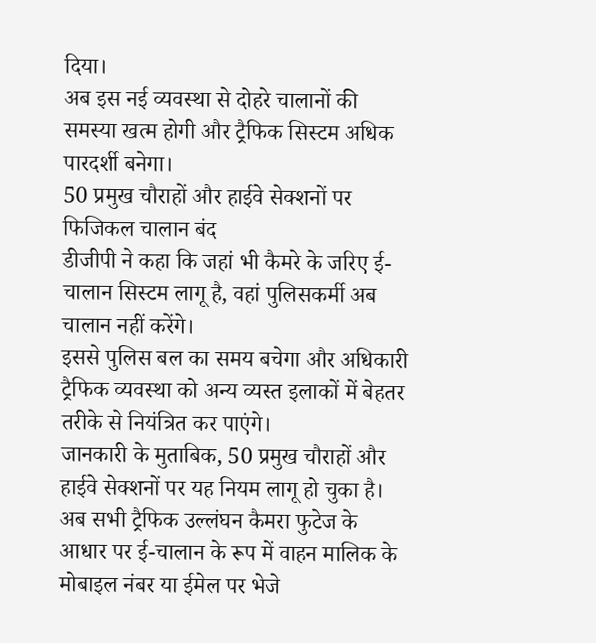दिया।
अब इस नई व्यवस्था से दोहरे चालानों की समस्या खत्म होगी और ट्रैफिक सिस्टम अधिक पारदर्शी बनेगा।
50 प्रमुख चौराहों और हाईवे सेक्शनों पर फिजिकल चालान बंद
डीजीपी ने कहा कि जहां भी कैमरे के जरिए ई-चालान सिस्टम लागू है, वहां पुलिसकर्मी अब चालान नहीं करेंगे।
इससे पुलिस बल का समय बचेगा और अधिकारी ट्रैफिक व्यवस्था को अन्य व्यस्त इलाकों में बेहतर तरीके से नियंत्रित कर पाएंगे।
जानकारी के मुताबिक, 50 प्रमुख चौराहों और हाईवे सेक्शनों पर यह नियम लागू हो चुका है।
अब सभी ट्रैफिक उल्लंघन कैमरा फुटेज के आधार पर ई-चालान के रूप में वाहन मालिक के मोबाइल नंबर या ईमेल पर भेजे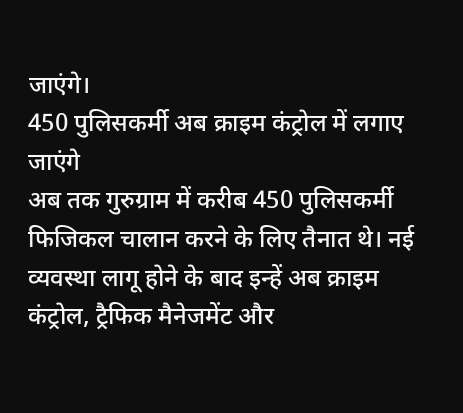जाएंगे।
450 पुलिसकर्मी अब क्राइम कंट्रोल में लगाए जाएंगे
अब तक गुरुग्राम में करीब 450 पुलिसकर्मी फिजिकल चालान करने के लिए तैनात थे। नई व्यवस्था लागू होने के बाद इन्हें अब क्राइम कंट्रोल, ट्रैफिक मैनेजमेंट और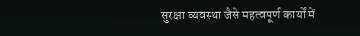सुरक्षा व्यवस्था जैसे महत्वपूर्ण कार्यों में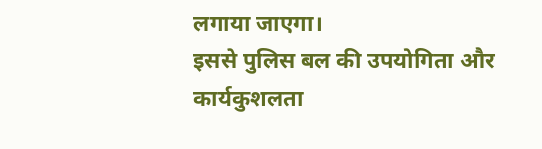लगाया जाएगा।
इससे पुलिस बल की उपयोगिता और कार्यकुशलता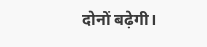दोनों बढ़ेगी।